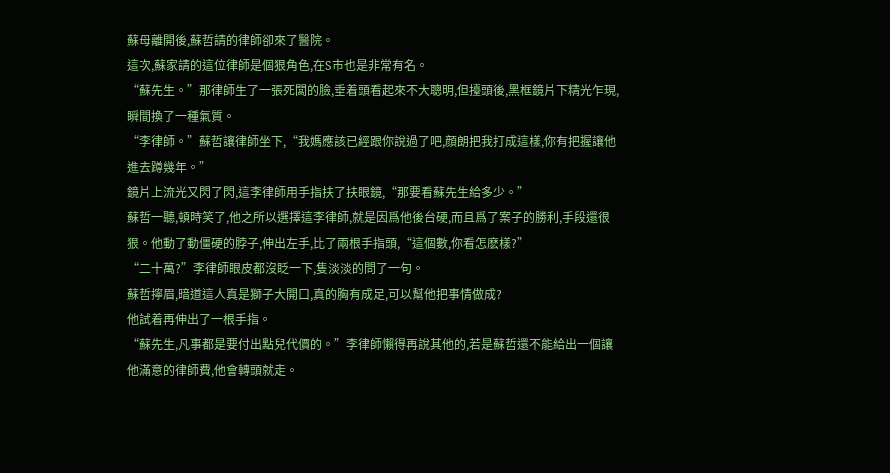蘇母離開後,蘇哲請的律師卻來了醫院。
這次,蘇家請的這位律師是個狠角色,在S市也是非常有名。
“蘇先生。”那律師生了一張死闆的臉,垂着頭看起來不大聰明,但擡頭後,黑框鏡片下精光乍現,瞬間換了一種氣質。
“李律師。”蘇哲讓律師坐下,“我媽應該已經跟你說過了吧,顔朗把我打成這樣,你有把握讓他進去蹲幾年。”
鏡片上流光又閃了閃,這李律師用手指扶了扶眼鏡,“那要看蘇先生給多少。”
蘇哲一聽,頓時笑了,他之所以選擇這李律師,就是因爲他後台硬,而且爲了案子的勝利,手段還很狠。他動了動僵硬的脖子,伸出左手,比了兩根手指頭,“這個數,你看怎麽樣?”
“二十萬?”李律師眼皮都沒眨一下,隻淡淡的問了一句。
蘇哲擰眉,暗道這人真是獅子大開口,真的胸有成足,可以幫他把事情做成?
他試着再伸出了一根手指。
“蘇先生,凡事都是要付出點兒代價的。”李律師懶得再說其他的,若是蘇哲還不能給出一個讓他滿意的律師費,他會轉頭就走。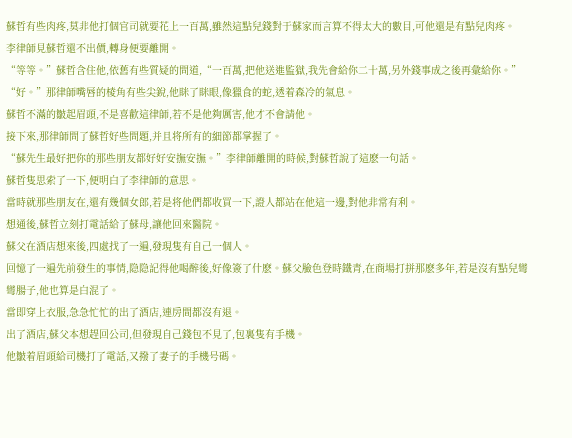蘇哲有些肉疼,莫非他打個官司就要花上一百萬,雖然這點兒錢對于蘇家而言算不得太大的數目,可他還是有點兒肉疼。
李律師見蘇哲還不出價,轉身便要離開。
“等等。”蘇哲含住他,依舊有些質疑的問道,“一百萬,把他送進監獄,我先會給你二十萬,另外錢事成之後再彙給你。”
“好。”那律師嘴唇的棱角有些尖銳,他眯了眯眼,像獵食的蛇,透着森冷的氣息。
蘇哲不滿的皺起眉頭,不是喜歡這律師,若不是他夠厲害,他才不會請他。
接下來,那律師問了蘇哲好些問題,并且将所有的細節都掌握了。
“蘇先生最好把你的那些朋友都好好安撫安撫。”李律師離開的時候,對蘇哲說了這麽一句話。
蘇哲隻思索了一下,便明白了李律師的意思。
當時就那些朋友在,還有幾個女郎,若是将他們都收買一下,證人都站在他這一邊,對他非常有利。
想通後,蘇哲立刻打電話給了蘇母,讓他回來醫院。
蘇父在酒店想來後,四處找了一遍,發現隻有自己一個人。
回憶了一遍先前發生的事情,隐隐記得他喝醉後,好像簽了什麽。蘇父臉色登時鐵青,在商場打拼那麽多年,若是沒有點兒彎彎腸子,他也算是白混了。
當即穿上衣服,急急忙忙的出了酒店,連房間都沒有退。
出了酒店,蘇父本想趕回公司,但發現自己錢包不見了,包裏隻有手機。
他皺着眉頭給司機打了電話,又撥了妻子的手機号碼。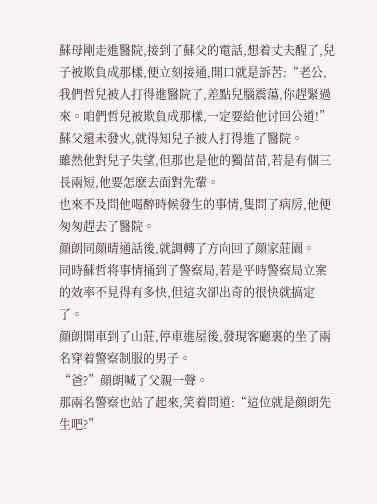蘇母剛走進醫院,接到了蘇父的電話,想着丈夫醒了,兒子被欺負成那樣,便立刻接通,開口就是訴苦:“老公,我們哲兒被人打得進醫院了,差點兒腦震蕩,你趕緊過來。咱們哲兒被欺負成那樣,一定要給他讨回公道!”
蘇父還未發火,就得知兒子被人打得進了醫院。
雖然他對兒子失望,但那也是他的獨苗苗,若是有個三長兩短,他要怎麽去面對先輩。
也來不及問他喝醉時候發生的事情,隻問了病房,他便匆匆趕去了醫院。
顔朗同顔晴通話後,就調轉了方向回了顔家莊園。
同時蘇哲将事情捅到了警察局,若是平時警察局立案的效率不見得有多快,但這次卻出奇的很快就搞定了。
顔朗開車到了山莊,停車進屋後,發現客廳裏的坐了兩名穿着警察制服的男子。
“爸?”顔朗喊了父親一聲。
那兩名警察也站了起來,笑着問道:“這位就是顔朗先生吧?”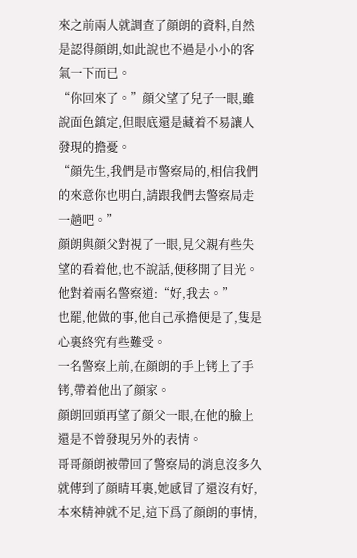來之前兩人就調查了顔朗的資料,自然是認得顔朗,如此說也不過是小小的客氣一下而已。
“你回來了。”顔父望了兒子一眼,雖說面色鎮定,但眼底還是藏着不易讓人發現的擔憂。
“顔先生,我們是市警察局的,相信我們的來意你也明白,請跟我們去警察局走一趟吧。”
顔朗與顔父對視了一眼,見父親有些失望的看着他,也不說話,便移開了目光。
他對着兩名警察道:“好,我去。”
也罷,他做的事,他自己承擔便是了,隻是心裏終究有些難受。
一名警察上前,在顔朗的手上铐上了手铐,帶着他出了顔家。
顔朗回頭再望了顔父一眼,在他的臉上還是不曾發現另外的表情。
哥哥顔朗被帶回了警察局的消息沒多久就傳到了顔晴耳裏,她感冒了還沒有好,本來精神就不足,這下爲了顔朗的事情,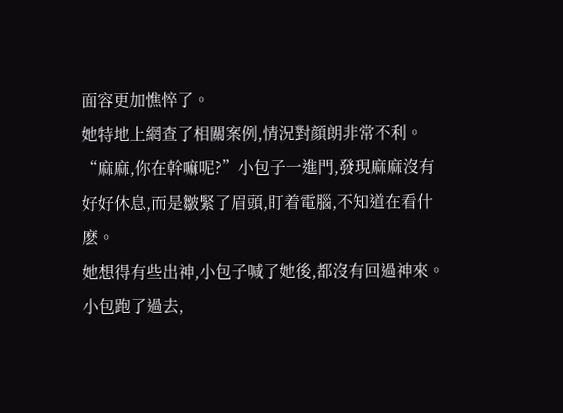面容更加憔悴了。
她特地上網查了相關案例,情況對顔朗非常不利。
“麻麻,你在幹嘛呢?”小包子一進門,發現麻麻沒有好好休息,而是皺緊了眉頭,盯着電腦,不知道在看什麽。
她想得有些出神,小包子喊了她後,都沒有回過神來。
小包跑了過去,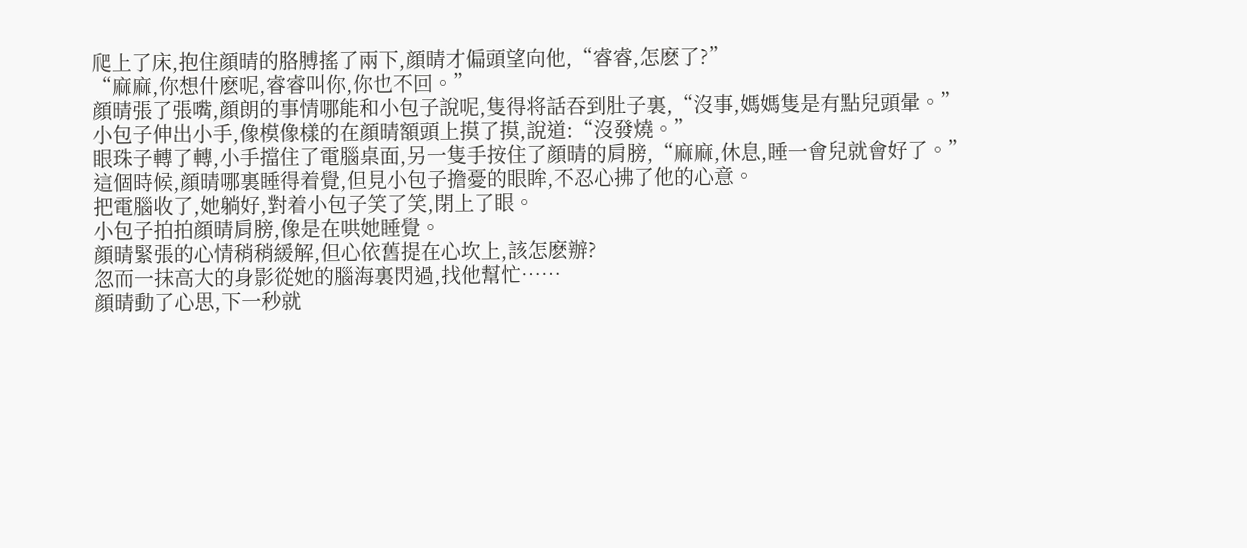爬上了床,抱住顔晴的胳膊搖了兩下,顔晴才偏頭望向他,“睿睿,怎麽了?”
“麻麻,你想什麽呢,睿睿叫你,你也不回。”
顔晴張了張嘴,顔朗的事情哪能和小包子說呢,隻得将話吞到肚子裏,“沒事,媽媽隻是有點兒頭暈。”
小包子伸出小手,像模像樣的在顔晴額頭上摸了摸,說道:“沒發燒。”
眼珠子轉了轉,小手擋住了電腦桌面,另一隻手按住了顔晴的肩膀,“麻麻,休息,睡一會兒就會好了。”
這個時候,顔晴哪裏睡得着覺,但見小包子擔憂的眼眸,不忍心拂了他的心意。
把電腦收了,她躺好,對着小包子笑了笑,閉上了眼。
小包子拍拍顔晴肩膀,像是在哄她睡覺。
顔晴緊張的心情稍稍緩解,但心依舊提在心坎上,該怎麽辦?
忽而一抹高大的身影從她的腦海裏閃過,找他幫忙……
顔晴動了心思,下一秒就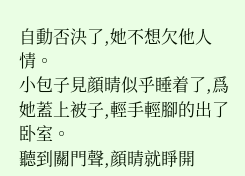自動否決了,她不想欠他人情。
小包子見顔晴似乎睡着了,爲她蓋上被子,輕手輕腳的出了卧室。
聽到關門聲,顔晴就睜開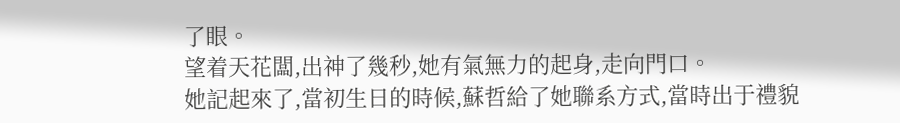了眼。
望着天花闆,出神了幾秒,她有氣無力的起身,走向門口。
她記起來了,當初生日的時候,蘇哲給了她聯系方式,當時出于禮貌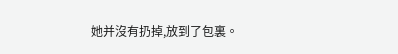她并沒有扔掉,放到了包裏。